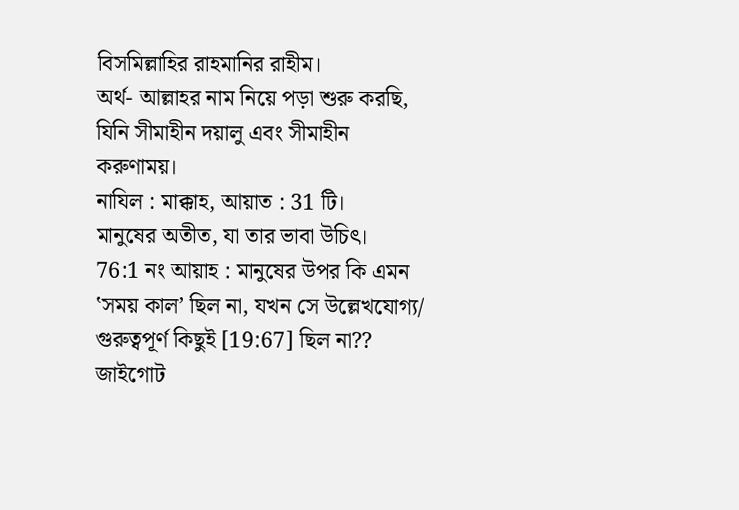বিসমিল্লাহির রাহমানির রাহীম।
অর্থ- আল্লাহর নাম নিয়ে পড়া শুরু করছি, যিনি সীমাহীন দয়ালু এবং সীমাহীন করুণাময়।
নাযিল : মাক্কাহ, আয়াত : 31 টি।
মানুষের অতীত, যা তার ভাবা উচিৎ।
76:1 নং আয়াহ : মানুষের উপর কি এমন ‛সময় কাল’ ছিল না, যখন সে উল্লেখযোগ্য/ গুরুত্বপূর্ণ কিছুই [19:67] ছিল না??
জাইগোট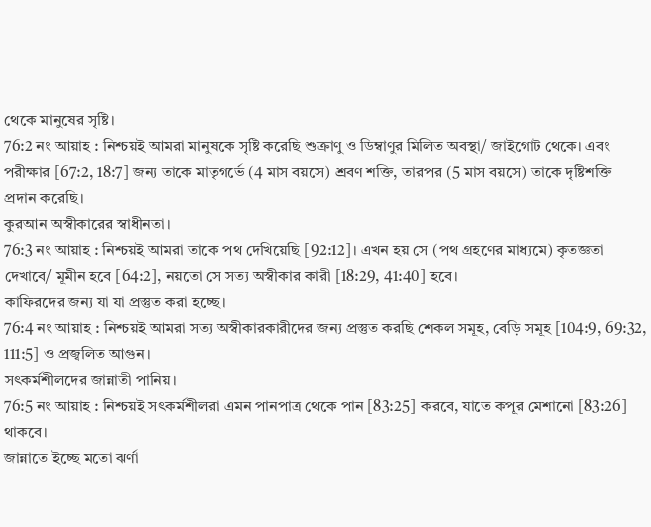থেকে মানুষের সৃষ্টি।
76:2 নং আয়াহ : নিশ্চয়ই আমরা মানুষকে সৃষ্টি করেছি শুক্রাণু ও ডিম্বাণুর মিলিত অবস্থা/ জাইগোট থেকে। এবং পরীক্ষার [67:2, 18:7] জন্য তাকে মাতৃগর্ভে (4 মাস বয়সে) শ্রবণ শক্তি, তারপর (5 মাস বয়সে) তাকে দৃষ্টিশক্তি প্রদান করেছি।
কুরআন অস্বীকারের স্বাধীনতা।
76:3 নং আয়াহ : নিশ্চয়ই আমরা তাকে পথ দেখিয়েছি [92:12]। এখন হয় সে (পথ গ্ৰহণের মাধ্যমে) কৃতজ্ঞতা দেখাবে/ মূমীন হবে [64:2], নয়তো সে সত্য অস্বীকার কারী [18:29, 41:40] হবে।
কাফিরদের জন্য যা যা প্রস্তুত করা হচ্ছে।
76:4 নং আয়াহ : নিশ্চয়ই আমরা সত্য অস্বীকারকারীদের জন্য প্রস্তুত করছি শেকল সমূহ, বেড়ি সমূহ [104:9, 69:32, 111:5] ও প্রজ্বলিত আগুন।
সৎকর্মশীলদের জান্নাতী পানিয়।
76:5 নং আয়াহ : নিশ্চয়ই সৎকর্মশীলরা এমন পানপাত্র থেকে পান [83:25] করবে, যাতে কপূর মেশানো [83:26] থাকবে।
জান্নাতে ইচ্ছে মতো ঝর্ণা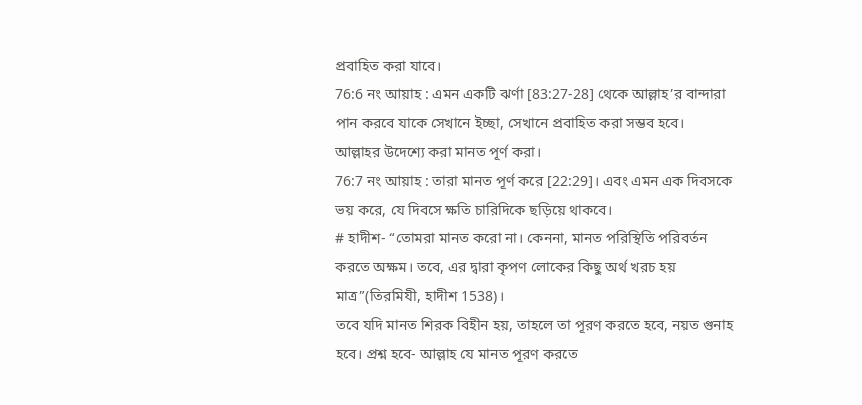প্রবাহিত করা যাবে।
76:6 নং আয়াহ : এমন একটি ঝর্ণা [83:27-28] থেকে আল্লাহ’র বান্দারা পান করবে যাকে সেখানে ইচ্ছা, সেখানে প্রবাহিত করা সম্ভব হবে।
আল্লাহর উদেশ্যে করা মানত পূর্ণ করা।
76:7 নং আয়াহ : তারা মানত পূর্ণ করে [22:29]। এবং এমন এক দিবসকে ভয় করে, যে দিবসে ক্ষতি চারিদিকে ছড়িয়ে থাকবে।
# হাদীশ- “তোমরা মানত করো না। কেননা, মানত পরিস্থিতি পরিবর্তন করতে অক্ষম। তবে, এর দ্বারা কৃপণ লোকের কিছু অর্থ খরচ হয় মাত্র”(তিরমিযী, হাদীশ 1538)।
তবে যদি মানত শিরক বিহীন হয়, তাহলে তা পূরণ করতে হবে, নয়ত গুনাহ হবে। প্রশ্ন হবে- আল্লাহ যে মানত পূরণ করতে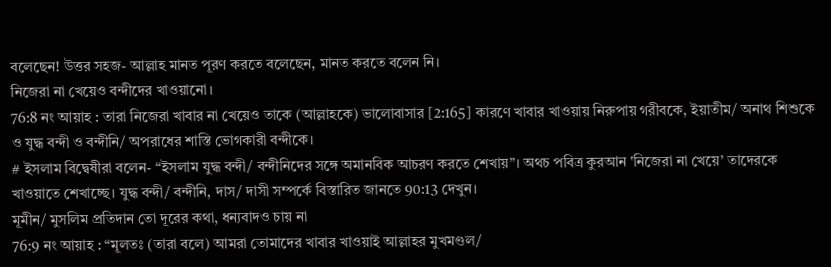বলেছেন! উত্তর সহজ- আল্লাহ মানত পূরণ করতে বলেছেন, মানত করতে বলেন নি।
নিজেরা না খেয়েও বন্দীদের খাওয়ানো।
76:8 নং আয়াহ : তারা নিজেরা খাবার না খেয়েও তাকে (আল্লাহকে) ভালোবাসার [2:165] কারণে খাবার খাওয়ায় নিরুপায় গরীবকে, ইয়াতীম/ অনাথ শিশুকে ও যুদ্ধ বন্দী ও বন্দীনি/ অপরাধের শাস্তি ভোগকারী বন্দীকে।
# ইসলাম বিদ্বেষীরা বলেন- “ইসলাম যুদ্ধ বন্দী/ বন্দীনিদের সঙ্গে অমানবিক আচরণ করতে শেখায়”। অথচ পবিত্র কুরআন ‛নিজেরা না খেয়ে’ তাদেরকে খাওয়াতে শেখাচ্ছে। যুদ্ধ বন্দী/ বন্দীনি, দাস/ দাসী সম্পর্কে বিস্তারিত জানতে 90:13 দেখুন।
মূমীন/ মুসলিম প্রতিদান তো দূরের কথা, ধন্যবাদও চায় না
76:9 নং আয়াহ : “মূলতঃ (তারা বলে) আমরা তোমাদের খাবার খাওয়াই আল্লাহর মুখমণ্ডল/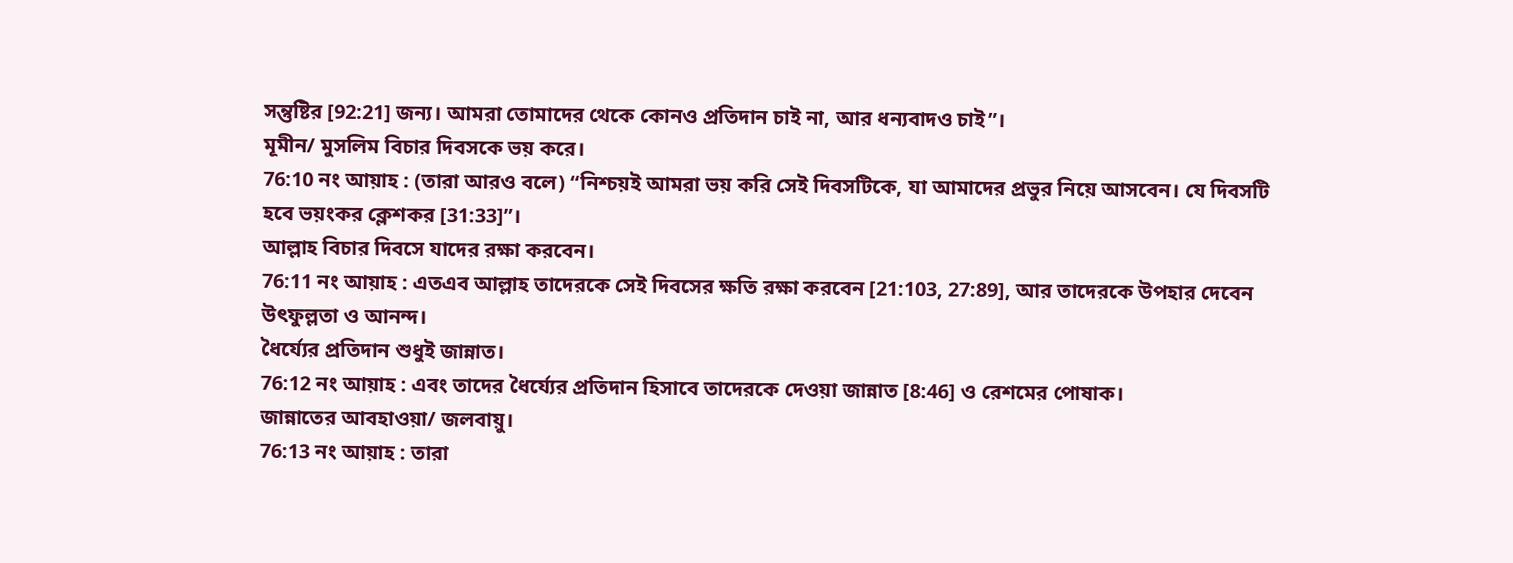সন্তুষ্টির [92:21] জন্য। আমরা তোমাদের থেকে কোনও প্রতিদান চাই না, আর ধন্যবাদও চাই”।
মূমীন/ মুসলিম বিচার দিবসকে ভয় করে।
76:10 নং আয়াহ : (তারা আরও বলে) “নিশ্চয়ই আমরা ভয় করি সেই দিবসটিকে, যা আমাদের প্রভুর নিয়ে আসবেন। যে দিবসটি হবে ভয়ংকর ক্লেশকর [31:33]”।
আল্লাহ বিচার দিবসে যাদের রক্ষা করবেন।
76:11 নং আয়াহ : এতএব আল্লাহ তাদেরকে সেই দিবসের ক্ষতি রক্ষা করবেন [21:103, 27:89], আর তাদেরকে উপহার দেবেন উৎফুল্লতা ও আনন্দ।
ধৈর্য্যের প্রতিদান শুধুই জান্নাত।
76:12 নং আয়াহ : এবং তাদের ধৈর্য্যের প্রতিদান হিসাবে তাদেরকে দেওয়া জান্নাত [8:46] ও রেশমের পোষাক।
জান্নাতের আবহাওয়া/ জলবায়ু।
76:13 নং আয়াহ : তারা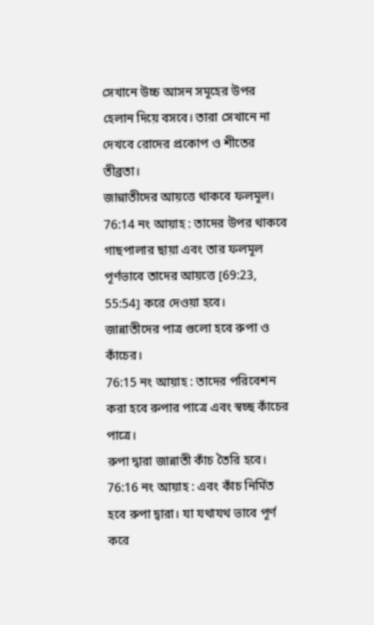সেখানে উচ্চ আসন সমূহের উপর হেলান দিয়ে বসবে। তারা সেখানে না দেখবে রোদের প্রকোপ ও শীতের তীব্রতা।
জান্নাতীদের আয়ত্তে থাকবে ফলমূল।
76:14 নং আয়াহ : তাদের উপর থাকবে গাছপালার ছায়া এবং তার ফলমূল পূর্ণভাবে তাদের আয়ত্তে [69:23, 55:54] করে দেওয়া হবে।
জান্নাতীদের পাত্র গুলো হবে রুপা ও কাঁচের।
76:15 নং আয়াহ : তাদের পরিবেশন করা হবে রুপার পাত্রে এবং স্বচ্ছ কাঁচের পাত্রে।
রুপা দ্বারা জান্নাতী কাঁচ তৈরি হবে।
76:16 নং আয়াহ : এবং কাঁচ নির্মিত হবে রুপা দ্বারা। যা যথাযথ ভাবে পূর্ণ করে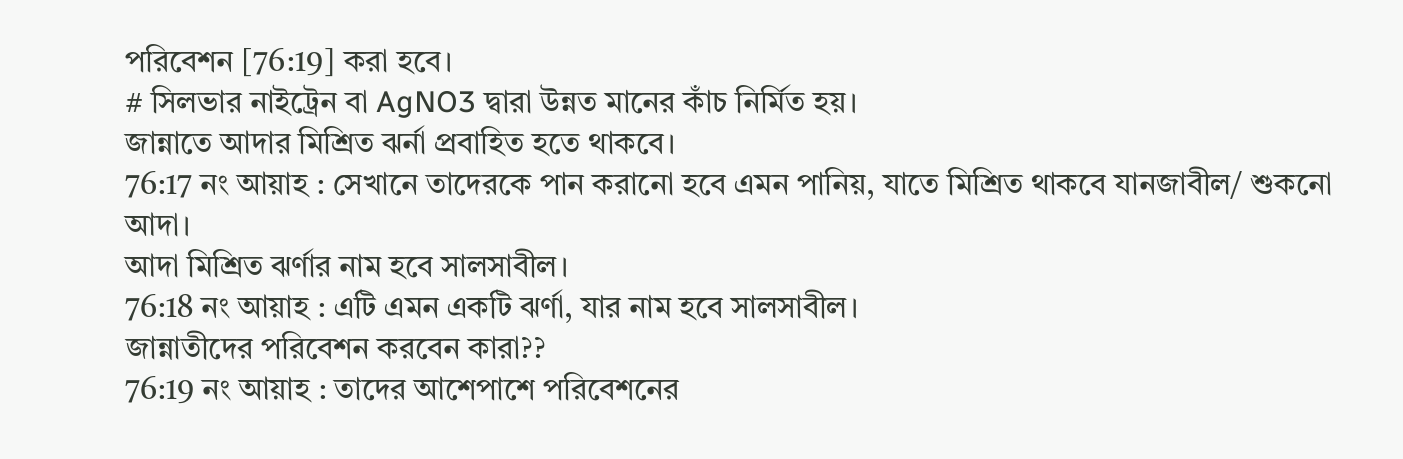পরিবেশন [76:19] করা হবে।
# সিলভার নাইট্রেন বা AgNO3 দ্বারা উন্নত মানের কাঁচ নির্মিত হয়।
জান্নাতে আদার মিশ্রিত ঝর্না প্রবাহিত হতে থাকবে।
76:17 নং আয়াহ : সেখানে তাদেরকে পান করানো হবে এমন পানিয়, যাতে মিশ্রিত থাকবে যানজাবীল/ শুকনো আদা।
আদা মিশ্রিত ঝর্ণার নাম হবে সালসাবীল।
76:18 নং আয়াহ : এটি এমন একটি ঝর্ণা, যার নাম হবে সালসাবীল।
জান্নাতীদের পরিবেশন করবেন কারা??
76:19 নং আয়াহ : তাদের আশেপাশে পরিবেশনের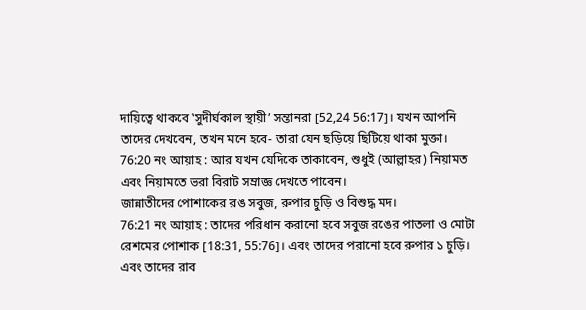দায়িত্বে থাকবে ‛সুদীর্ঘকাল স্থায়ী’ সন্তানরা [52,24 56:17]। যখন আপনি তাদের দেখবেন, তখন মনে হবে- তারা যেন ছড়িয়ে ছিটিয়ে থাকা মুক্তা।
76:20 নং আয়াহ : আর যখন যেদিকে তাকাবেন, শুধুই (আল্লাহর) নিয়ামত এবং নিয়ামতে ভরা বিরাট সম্রাজ্ঞ দেখতে পাবেন।
জান্নাতীদের পোশাকের রঙ সবুজ, রুপার চুড়ি ও বিশুদ্ধ মদ।
76:21 নং আয়াহ : তাদের পরিধান করানো হবে সবুজ রঙের পাতলা ও মোটা রেশমের পোশাক [18:31, 55:76]। এবং তাদের পরানো হবে রুপার ১ চুড়ি। এবং তাদের রাব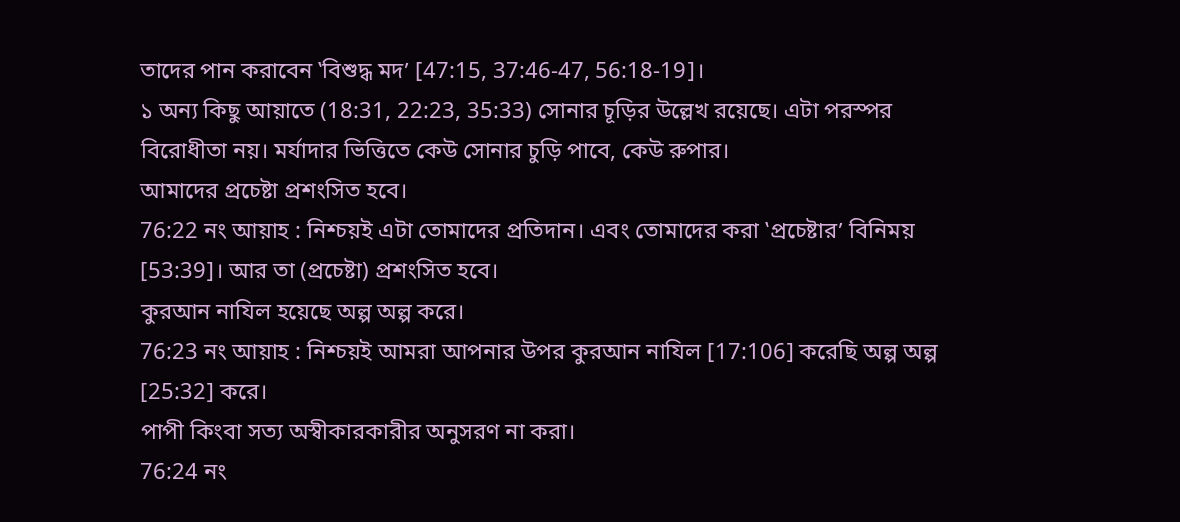তাদের পান করাবেন ‛বিশুদ্ধ মদ’ [47:15, 37:46-47, 56:18-19]।
১ অন্য কিছু আয়াতে (18:31, 22:23, 35:33) সোনার চূড়ির উল্লেখ রয়েছে। এটা পরস্পর বিরোধীতা নয়। মর্যাদার ভিত্তিতে কেউ সোনার চুড়ি পাবে, কেউ রুপার।
আমাদের প্রচেষ্টা প্রশংসিত হবে।
76:22 নং আয়াহ : নিশ্চয়ই এটা তোমাদের প্রতিদান। এবং তোমাদের করা ‛প্রচেষ্টার’ বিনিময় [53:39]। আর তা (প্রচেষ্টা) প্রশংসিত হবে।
কুরআন নাযিল হয়েছে অল্প অল্প করে।
76:23 নং আয়াহ : নিশ্চয়ই আমরা আপনার উপর কুরআন নাযিল [17:106] করেছি অল্প অল্প [25:32] করে।
পাপী কিংবা সত্য অস্বীকারকারীর অনুসরণ না করা।
76:24 নং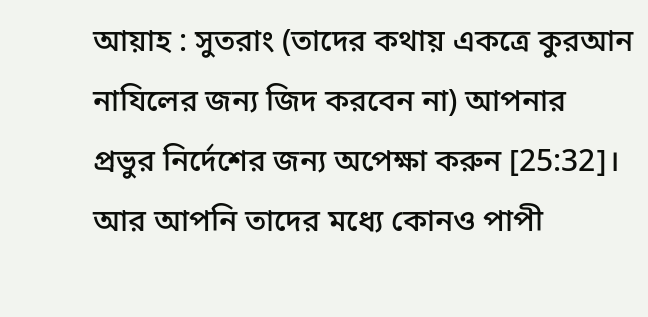আয়াহ : সুতরাং (তাদের কথায় একত্রে কুরআন নাযিলের জন্য জিদ করবেন না) আপনার প্রভুর নির্দেশের জন্য অপেক্ষা করুন [25:32]। আর আপনি তাদের মধ্যে কোনও পাপী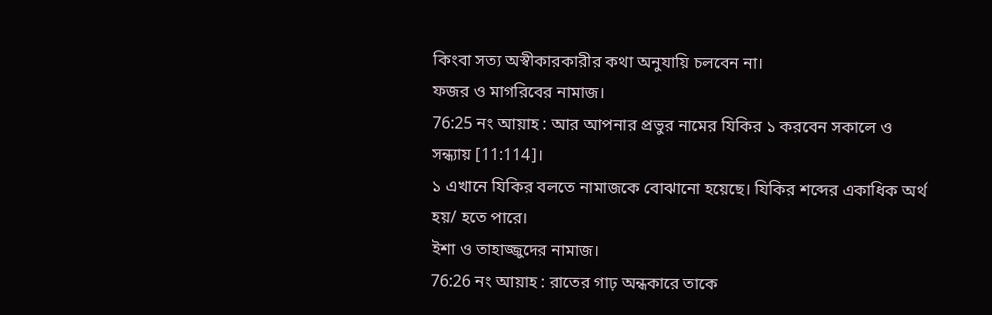কিংবা সত্য অস্বীকারকারীর কথা অনুযায়ি চলবেন না।
ফজর ও মাগরিবের নামাজ।
76:25 নং আয়াহ : আর আপনার প্রভুর নামের যিকির ১ করবেন সকালে ও সন্ধ্যায় [11:114]।
১ এখানে যিকির বলতে নামাজকে বোঝানো হয়েছে। যিকির শব্দের একাধিক অর্থ হয়/ হতে পারে।
ইশা ও তাহাজ্জুদের নামাজ।
76:26 নং আয়াহ : রাতের গাঢ় অন্ধকারে তাকে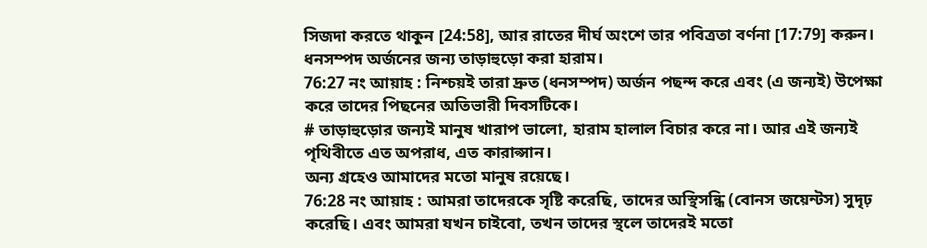সিজদা করতে থাকুন [24:58], আর রাতের দীর্ঘ অংশে তার পবিত্রতা বর্ণনা [17:79] করুন।
ধনসম্পদ অর্জনের জন্য তাড়াহুড়ো করা হারাম।
76:27 নং আয়াহ : নিশ্চয়ই তারা দ্রুত (ধনসম্পদ) অর্জন পছন্দ করে এবং (এ জন্যই) উপেক্ষা করে তাদের পিছনের অতিভারী দিবসটিকে।
# তাড়াহুড়োর জন্যই মানুষ খারাপ ভালো, হারাম হালাল বিচার করে না। আর এই জন্যই পৃথিবীতে এত অপরাধ, এত কারাপ্সান।
অন্য গ্ৰহেও আমাদের মতো মানুষ রয়েছে।
76:28 নং আয়াহ : আমরা তাদেরকে সৃষ্টি করেছি, তাদের অস্থিসন্ধি (বোনস জয়েন্টস) সুদৃঢ় করেছি। এবং আমরা যখন চাইবো, তখন তাদের স্থলে তাদেরই মতো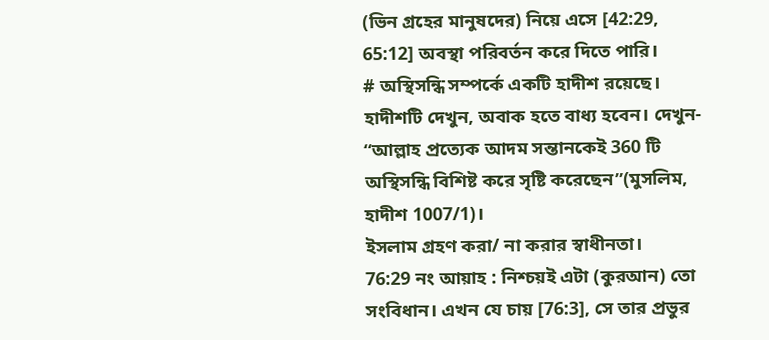(ভিন গ্ৰহের মানুষদের) নিয়ে এসে [42:29, 65:12] অবস্থা পরিবর্তন করে দিতে পারি।
# অস্থিসন্ধি সম্পর্কে একটি হাদীশ রয়েছে। হাদীশটি দেখুন, অবাক হতে বাধ্য হবেন। দেখুন- “আল্লাহ প্রত্যেক আদম সন্তানকেই 360 টি অস্থিসন্ধি বিশিষ্ট করে সৃষ্টি করেছেন”(মুসলিম, হাদীশ 1007/1)।
ইসলাম গ্ৰহণ করা/ না করার স্বাধীনতা।
76:29 নং আয়াহ : নিশ্চয়ই এটা (কুরআন) তো সংবিধান। এখন যে চায় [76:3], সে তার প্রভুর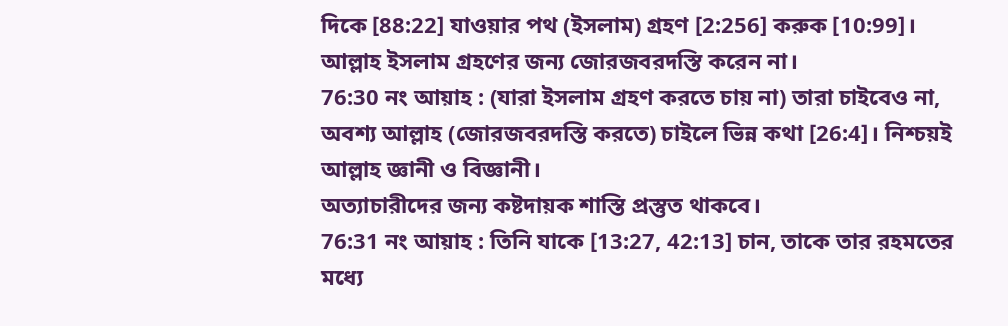দিকে [88:22] যাওয়ার পথ (ইসলাম) গ্ৰহণ [2:256] করুক [10:99]।
আল্লাহ ইসলাম গ্ৰহণের জন্য জোরজবরদস্তি করেন না।
76:30 নং আয়াহ : (যারা ইসলাম গ্ৰহণ করতে চায় না) তারা চাইবেও না, অবশ্য আল্লাহ (জোরজবরদস্তি করতে) চাইলে ভিন্ন কথা [26:4]। নিশ্চয়ই আল্লাহ জ্ঞানী ও বিজ্ঞানী।
অত্যাচারীদের জন্য কষ্টদায়ক শাস্তি প্রস্তুত থাকবে।
76:31 নং আয়াহ : তিনি যাকে [13:27, 42:13] চান, তাকে তার রহমতের মধ্যে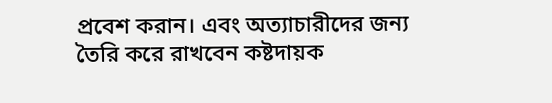প্রবেশ করান। এবং অত্যাচারীদের জন্য তৈরি করে রাখবেন কষ্টদায়ক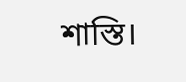শাস্তি।